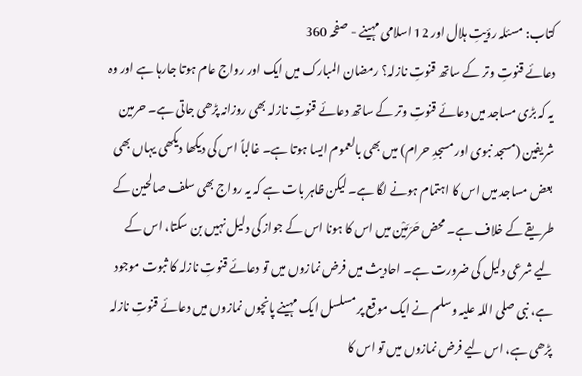کتاب: مسئلہ رؤیتِ ہلال اور 12 اسلامی مہینے - صفحہ 360
دعائے قنوتِ وتر کے ساتھ قنوتِ نازلہ؟ رمضان المبارک میں ایک اور رواج عام ہوتا جارہا ہے اور وہ یہ کہ بڑی مساجد میں دعائے قنوتِ وتر کے ساتھ دعائے قنوتِ نازلہ بھی روزانہ پڑھی جاتی ہے۔ حرمین شریفین (مسجد نبوی اور مسجدِ حرام) میں بھی بالعموم ایسا ہوتا ہے۔ غالباً اس کی دیکھا دیکھی یہاں بھی بعض مساجد میں اس کا اہتمام ہونے لگا ہے۔ لیکن ظاہر بات ہے کہ یہ رواج بھی سلف صالحین کے طریقے کے خلاف ہے۔ محض حَرَمَیْن میں اس کا ہونا اس کے جواز کی دلیل نہیں بن سکتا، اس کے لیے شرعی دلیل کی ضرورت ہے۔ احادیث میں فرض نمازوں میں تو دعائے قنوتِ نازلہ کا ثبوت موجود ہے، نبی صلی اللہ علیہ وسلم نے ایک موقع پر مسلسل ایک مہینے پانچوں نمازوں میں دعائے قنوتِ نازلہ پڑھی ہے، اس لیے فرض نمازوں میں تو اس کا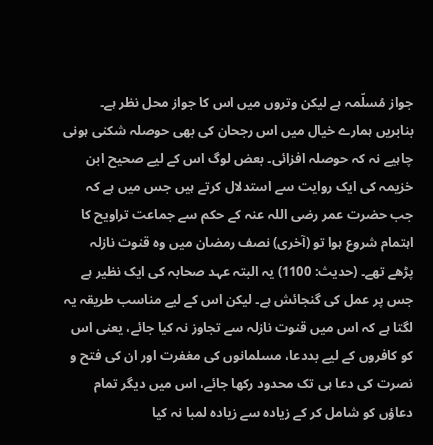جواز مُسلّمہ ہے لیکن وتروں میں اس کا جواز محل نظر ہے۔ بنابریں ہمارے خیال میں اس رجحان کی بھی حوصلہ شکنی ہونی چاہیے نہ کہ حوصلہ افزائی۔ بعض لوگ اس کے لیے صحیح ابن خزیمہ کی ایک روایت سے استدلال کرتے ہیں جس میں ہے کہ جب حضرت عمر رضی اللہ عنہ کے حکم سے جماعت تراویح کا اہتمام شروع ہوا تو (آخری) نصف رمضان میں وہ قنوت نازلہ پڑھے تھے۔ (حدیث: 1100) یہ البتہ عہد صحابہ کی ایک نظیر ہے جس پر عمل کی گنجائش ہے۔ لیکن اس کے لیے مناسب طریقہ یہ لگتا ہے کہ اس میں قنوت نازلہ سے تجاوز نہ کیا جائے، یعنی اس کو کافروں کے لیے بددعا، مسلمانوں کی مغفرت اور ان کی فتح و نصرت کی دعا ہی تک محدود رکھا جائے، اس میں دیگر تمام دعاؤں کو شامل کر کے زیادہ سے زیادہ لمبا نہ کیا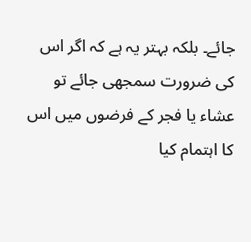جائے۔ بلکہ بہتر یہ ہے کہ اگر اس کی ضرورت سمجھی جائے تو عشاء یا فجر کے فرضوں میں اس کا اہتمام کیا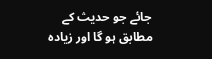جائے جو حدیث کے مطابق ہو گا اور زیادہ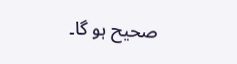صحیح ہو گا۔